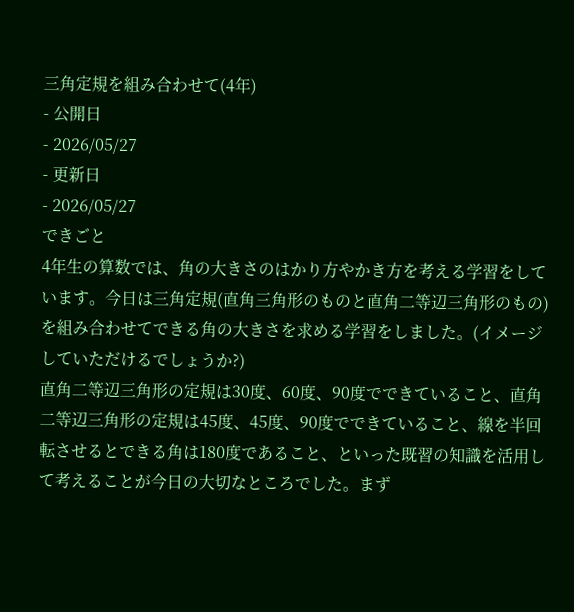三角定規を組み合わせて(4年)
- 公開日
- 2026/05/27
- 更新日
- 2026/05/27
できごと
4年生の算数では、角の大きさのはかり方やかき方を考える学習をしています。今日は三角定規(直角三角形のものと直角二等辺三角形のもの)を組み合わせてできる角の大きさを求める学習をしました。(イメージしていただけるでしょうか?)
直角二等辺三角形の定規は30度、60度、90度でできていること、直角二等辺三角形の定規は45度、45度、90度でできていること、線を半回転させるとできる角は180度であること、といった既習の知識を活用して考えることが今日の大切なところでした。まず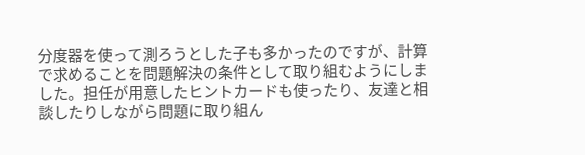分度器を使って測ろうとした子も多かったのですが、計算で求めることを問題解決の条件として取り組むようにしました。担任が用意したヒントカードも使ったり、友達と相談したりしながら問題に取り組ん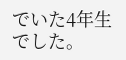でいた4年生でした。